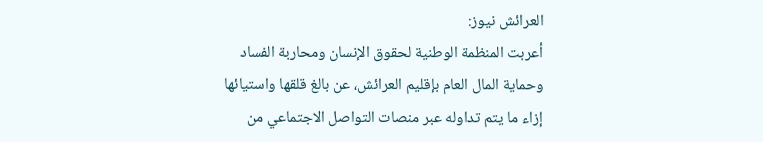العرائش نيوز:
أعربت المنظمة الوطنية لحقوق الإنسان ومحاربة الفساد وحماية المال العام بإقليم العرائش، عن بالغ قلقها واستيائها إزاء ما يتم تداوله عبر منصات التواصل الاجتماعي من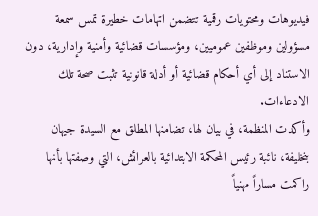فيديوهات ومحتويات رقمية تتضمن اتهامات خطيرة تمس سمعة مسؤولين وموظفين عموميين، ومؤسسات قضائية وأمنية وإدارية، دون الاستناد إلى أي أحكام قضائية أو أدلة قانونية تثبت صحة تلك الادعاءات.
وأكدت المنظمة، في بيان لها، تضامنها المطلق مع السيدة جيهان بنخليفة، نائبة رئيس المحكمة الابتدائية بالعرائش، التي وصفتها بأنها راكمت مساراً مهنياً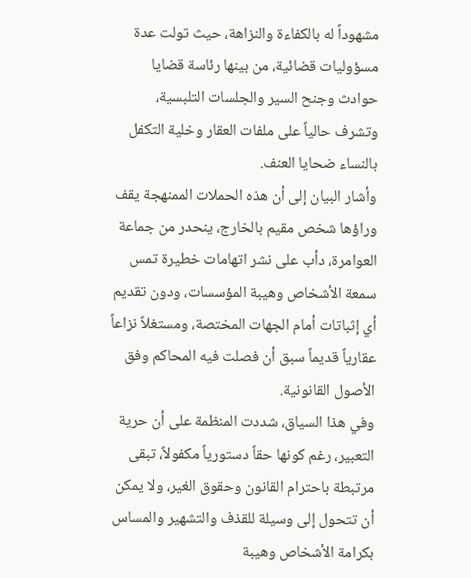مشهوداً له بالكفاءة والنزاهة، حيث تولت عدة مسؤوليات قضائية، من بينها رئاسة قضايا حوادث وجنح السير والجلسات التلبسية، وتشرف حالياً على ملفات العقار وخلية التكفل بالنساء ضحايا العنف.
وأشار البيان إلى أن هذه الحملات الممنهجة يقف وراؤها شخص مقيم بالخارج، ينحدر من جماعة العوامرة، دأب على نشر اتهامات خطيرة تمس سمعة الأشخاص وهيبة المؤسسات، ودون تقديم أي إثباتات أمام الجهات المختصة، ومستغلاً نزاعاً عقارياً قديماً سبق أن فصلت فيه المحاكم وفق الأصول القانونية.
وفي هذا السياق، شددت المنظمة على أن حرية التعبير، رغم كونها حقاً دستورياً مكفولاً، تبقى مرتبطة باحترام القانون وحقوق الغير، ولا يمكن أن تتحول إلى وسيلة للقذف والتشهير والمساس بكرامة الأشخاص وهيبة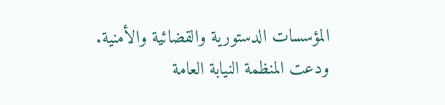المؤسسات الدستورية والقضائية والأمنية.
ودعت المنظمة النيابة العامة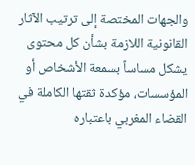والجهات المختصة إلى ترتيب الآثار القانونية اللازمة بشأن كل محتوى يشكل مساساً بسمعة الأشخاص أو المؤسسات، مؤكدة ثقتها الكاملة في القضاء المغربي باعتباره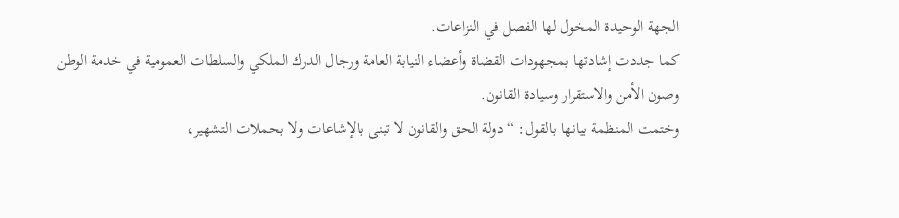الجهة الوحيدة المخول لها الفصل في النزاعات.
كما جددت إشادتها بمجهودات القضاة وأعضاء النيابة العامة ورجال الدرك الملكي والسلطات العمومية في خدمة الوطن وصون الأمن والاستقرار وسيادة القانون.
وختمت المنظمة بيانها بالقول: “دولة الحق والقانون لا تبنى بالإشاعات ولا بحملات التشهير،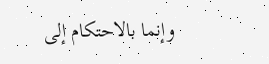وإنما بالاحتكام إلى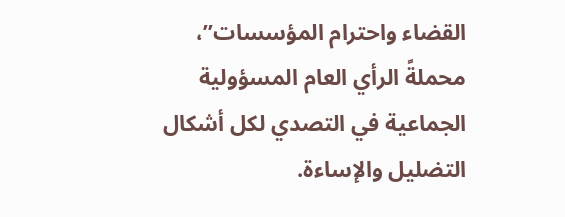القضاء واحترام المؤسسات”، محملةً الرأي العام المسؤولية الجماعية في التصدي لكل أشكال التضليل والإساءة.